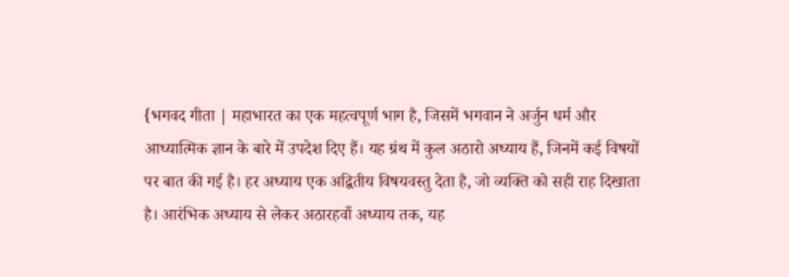{भगवद गीता | महाभारत का एक महत्वपूर्ण भाग है, जिसमें भगवान ने अर्जुन धर्म और आध्यात्मिक ज्ञान के बारे में उपदेश दिए हैं। यह ग्रंथ में कुल अठारो अध्याय हैं, जिनमें कई विषयों पर बात की गई है। हर अध्याय एक अद्वितीय विषयवस्तु देता है, जो व्यक्ति को सही राह दिखाता है। आरंभिक अध्याय से लेकर अठारहवाँ अध्याय तक, यह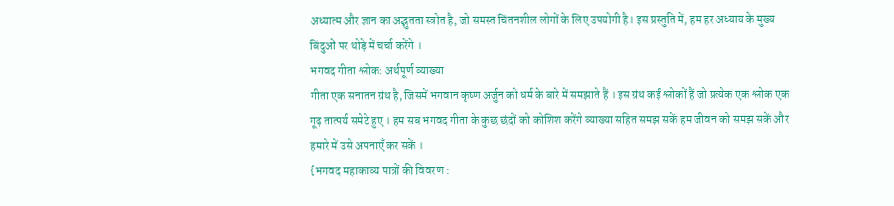अध्यात्म और ज्ञान का अद्भुतता स्त्रोत है, जो समस्त चिंतनशील लोगों के लिए उपयोगी है। इस प्रस्तुति में, हम हर अध्याय के मुख्य बिंदुओं पर थोड़े में चर्चा करेंगे ।
भगवद गीता श्लोक: अर्थपूर्ण व्याख्या
गीता एक सनातन ग्रंथ है, जिसमें भगवान कृष्ण अर्जुन को धर्म के बारे में समझाते हैं । इस ग्रंथ कई श्लोकों हैं जो प्रत्येक एक श्लोक एक गूढ़ तात्पर्य समेटे हुए । हम सब भगवद गीता के कुछ छंदों को कोशिश करेंगे व्याख्या सहित समझ सकें हम जीवन को समझ सकें और हमारे में उसे अपनाएँ कर सकें ।
{भगवद महाकाव्य पात्रों की विवरण :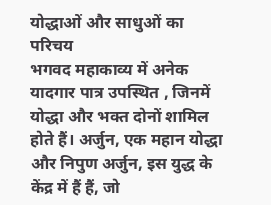योद्धाओं और साधुओं का परिचय
भगवद महाकाव्य में अनेक यादगार पात्र उपस्थित , जिनमें योद्धा और भक्त दोनों शामिल होते हैं। अर्जुन, एक महान योद्धा और निपुण अर्जुन, इस युद्ध के केंद्र में हैं हैं, जो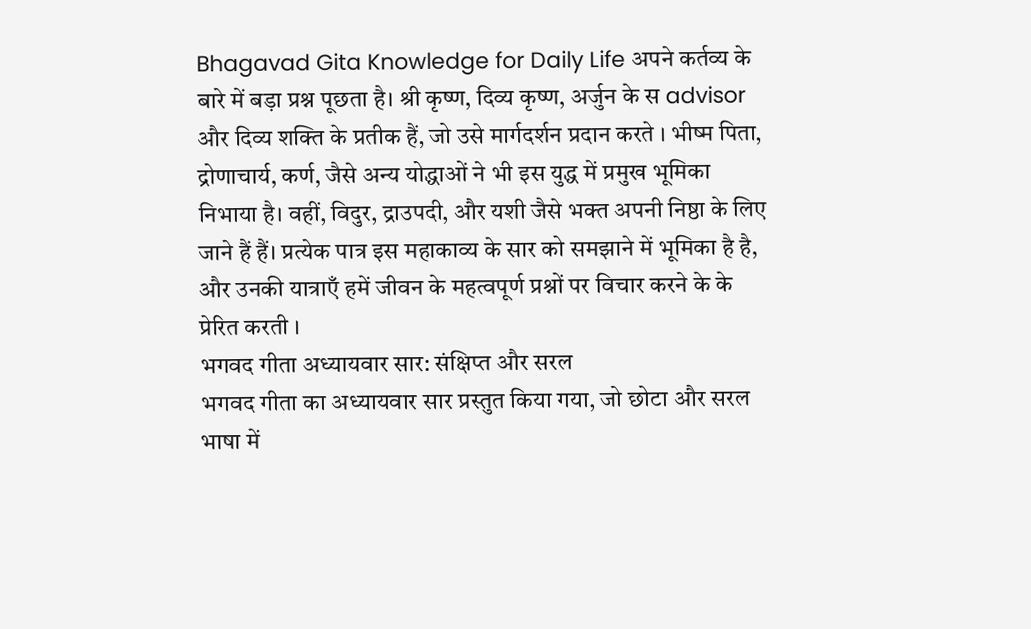Bhagavad Gita Knowledge for Daily Life अपने कर्तव्य के बारे में बड़ा प्रश्न पूछता है। श्री कृष्ण, दिव्य कृष्ण, अर्जुन के स advisor और दिव्य शक्ति के प्रतीक हैं, जो उसे मार्गदर्शन प्रदान करते । भीष्म पिता, द्रोणाचार्य, कर्ण, जैसे अन्य योद्धाओं ने भी इस युद्ध में प्रमुख भूमिका निभाया है। वहीं, विदुर, द्राउपदी, और यशी जैसे भक्त अपनी निष्ठा के लिए जाने हैं हैं। प्रत्येक पात्र इस महाकाव्य के सार को समझाने में भूमिका है है, और उनकी यात्राएँ हमें जीवन के महत्वपूर्ण प्रश्नों पर विचार करने के के प्रेरित करती ।
भगवद गीता अध्यायवार सार: संक्षिप्त और सरल
भगवद गीता का अध्यायवार सार प्रस्तुत किया गया, जो छोटा और सरल भाषा में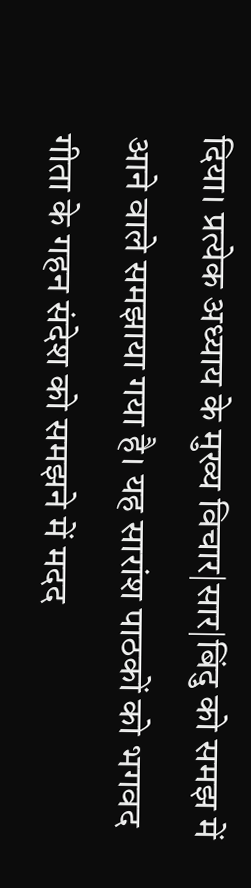दिया। प्रत्येक अध्याय के मुख्य विचार|सार|बिंदु को समझ में आने वाले समझाया गया है। यह सारांश पाठकों को भगवद गीता के गहन संदेश को समझने में मदद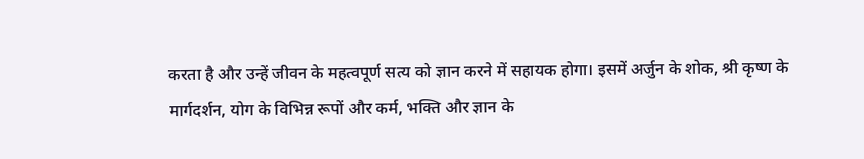करता है और उन्हें जीवन के महत्वपूर्ण सत्य को ज्ञान करने में सहायक होगा। इसमें अर्जुन के शोक, श्री कृष्ण के मार्गदर्शन, योग के विभिन्न रूपों और कर्म, भक्ति और ज्ञान के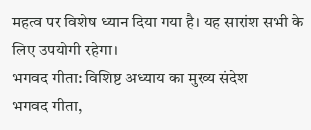महत्व पर विशेष ध्यान दिया गया है। यह सारांश सभी के लिए उपयोगी रहेगा।
भगवद गीता: विशिष्ट अध्याय का मुख्य संदेश
भगवद गीता,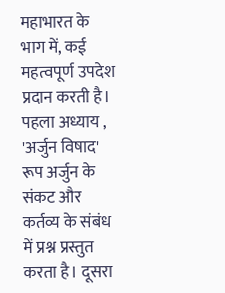महाभारत के भाग में, कई महत्वपूर्ण उपदेश प्रदान करती है। पहला अध्याय , 'अर्जुन विषाद' रूप अर्जुन के संकट और कर्तव्य के संबंध में प्रश्न प्रस्तुत करता है। दूसरा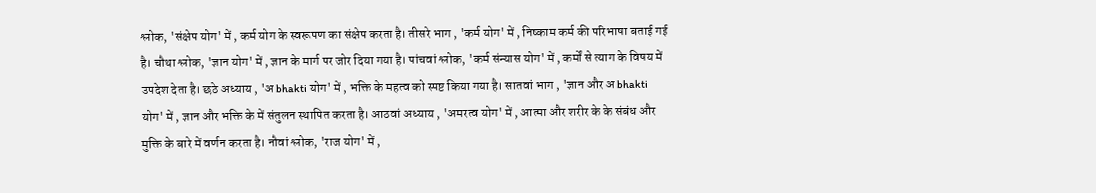श्लोक, 'संक्षेप योग' में , कर्म योग के स्वरूपण का संक्षेप करता है। तीसरे भाग , 'कर्म योग' में , निष्काम कर्म की परिभाषा बताई गई है। चौथा श्लोक, 'ज्ञान योग' में , ज्ञान के मार्ग पर जोर दिया गया है। पांचवां श्लोक, 'कर्म संन्यास योग' में , कर्मों से त्याग के विषय में उपदेश देता है। छठे अध्याय , 'अ bhakti योग' में , भक्ति के महत्व को स्पष्ट किया गया है। सातवां भाग , 'ज्ञान और अ bhakti योग' में , ज्ञान और भक्ति के में संतुलन स्थापित करता है। आठवां अध्याय , 'अमरत्व योग' में , आत्मा और शरीर के के संबंध और मुक्ति के बारे में वर्णन करता है। नौवां श्लोक, 'राज योग' में ,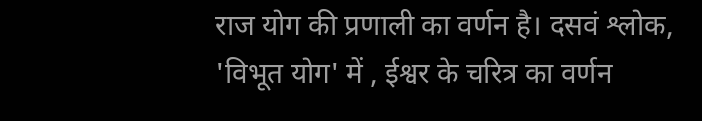राज योग की प्रणाली का वर्णन है। दसवं श्लोक, 'विभूत योग' में , ईश्वर के चरित्र का वर्णन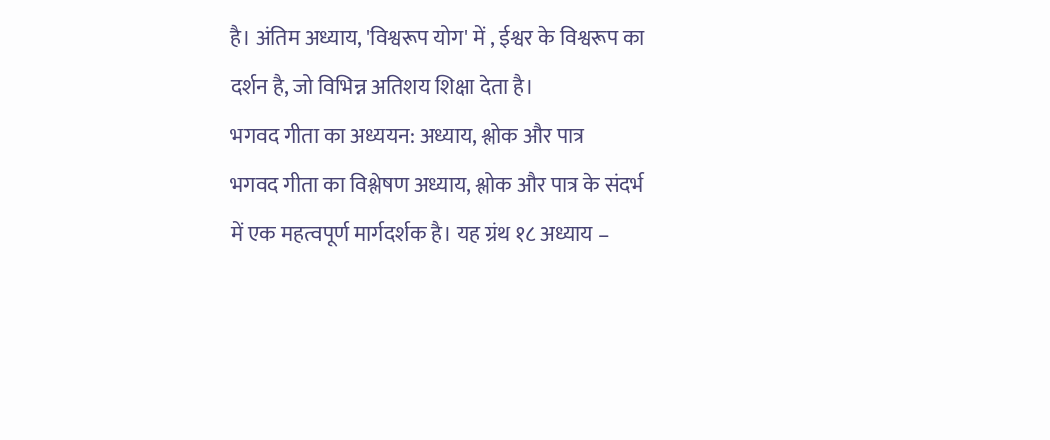है। अंतिम अध्याय, 'विश्वरूप योग' में , ईश्वर के विश्वरूप का दर्शन है, जो विभिन्न अतिशय शिक्षा देता है।
भगवद गीता का अध्ययन: अध्याय, श्लोक और पात्र
भगवद गीता का विश्लेषण अध्याय, श्लोक और पात्र के संदर्भ में एक महत्वपूर्ण मार्गदर्शक है। यह ग्रंथ १८ अध्याय –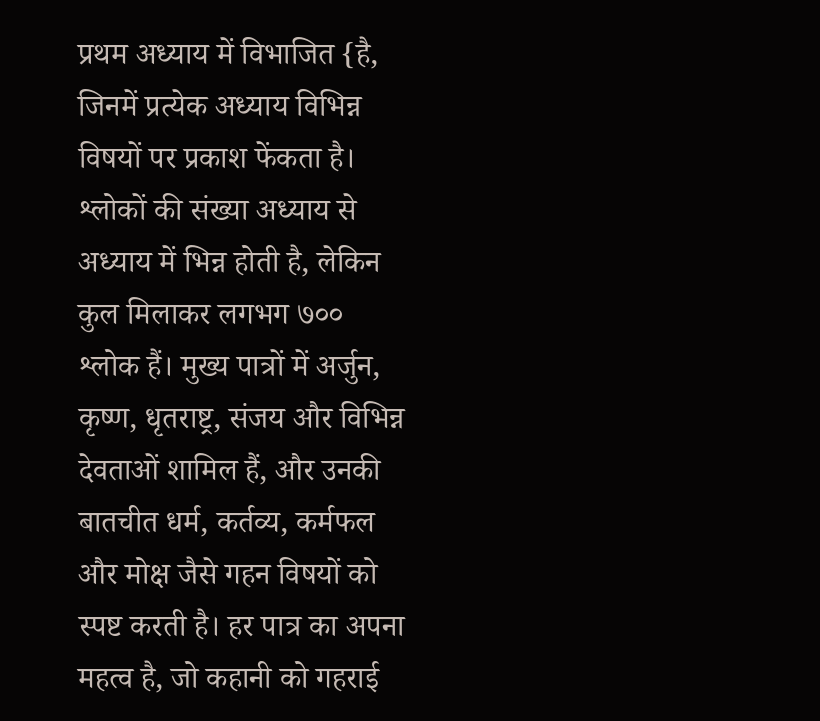प्रथम अध्याय में विभाजित {है, जिनमें प्रत्येक अध्याय विभिन्न विषयों पर प्रकाश फेंकता है। श्लोकों की संख्या अध्याय से अध्याय में भिन्न होती है, लेकिन कुल मिलाकर लगभग ७०० श्लोक हैं। मुख्य पात्रों में अर्जुन, कृष्ण, धृतराष्ट्र, संजय और विभिन्न देवताओं शामिल हैं, और उनकी बातचीत धर्म, कर्तव्य, कर्मफल और मोक्ष जैसे गहन विषयों को स्पष्ट करती है। हर पात्र का अपना महत्व है, जो कहानी को गहराई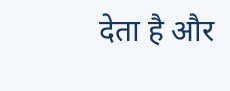देता है और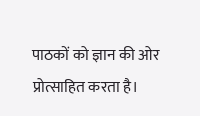पाठकों को ज्ञान की ओर प्रोत्साहित करता है।